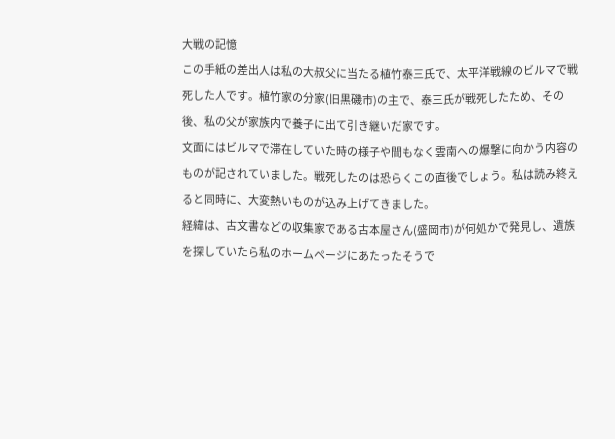大戦の記憶
この手紙の差出人は私の大叔父に当たる植竹泰三氏で、太平洋戦線のビルマで戦死した人です。植竹家の分家(旧黒磯市)の主で、泰三氏が戦死したため、その後、私の父が家族内で養子に出て引き継いだ家です。
文面にはビルマで滞在していた時の様子や間もなく雲南への爆撃に向かう内容のものが記されていました。戦死したのは恐らくこの直後でしょう。私は読み終えると同時に、大変熱いものが込み上げてきました。
経緯は、古文書などの収集家である古本屋さん(盛岡市)が何処かで発見し、遺族を探していたら私のホームページにあたったそうで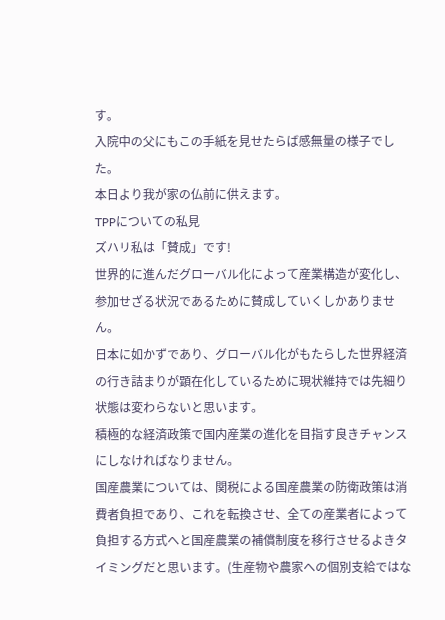す。
入院中の父にもこの手紙を見せたらば感無量の様子でした。
本日より我が家の仏前に供えます。
TPPについての私見
ズハリ私は「賛成」です!
世界的に進んだグローバル化によって産業構造が変化し、参加せざる状況であるために賛成していくしかありません。
日本に如かずであり、グローバル化がもたらした世界経済の行き詰まりが顕在化しているために現状維持では先細り状態は変わらないと思います。
積極的な経済政策で国内産業の進化を目指す良きチャンスにしなければなりません。
国産農業については、関税による国産農業の防衛政策は消費者負担であり、これを転換させ、全ての産業者によって負担する方式へと国産農業の補償制度を移行させるよきタイミングだと思います。(生産物や農家への個別支給ではな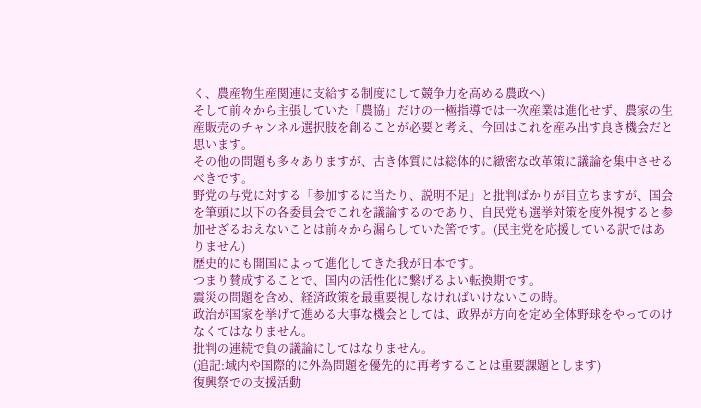く、農産物生産関連に支給する制度にして競争力を高める農政へ)
そして前々から主張していた「農協」だけの一極指導では一次産業は進化せず、農家の生産販売のチャンネル選択肢を創ることが必要と考え、今回はこれを産み出す良き機会だと思います。
その他の問題も多々ありますが、古き体質には総体的に緻密な改革策に議論を集中させるべきです。
野党の与党に対する「参加するに当たり、説明不足」と批判ばかりが目立ちますが、国会を筆頭に以下の各委員会でこれを議論するのであり、自民党も選挙対策を度外視すると参加せざるおえないことは前々から漏らしていた筈です。(民主党を応援している訳ではありません)
歴史的にも開国によって進化してきた我が日本です。
つまり賛成することで、国内の活性化に繋げるよい転換期です。
震災の問題を含め、経済政策を最重要視しなければいけないこの時。
政治が国家を挙げて進める大事な機会としては、政界が方向を定め全体野球をやってのけなくてはなりません。
批判の連続で負の議論にしてはなりません。
(追記:域内や国際的に外為問題を優先的に再考することは重要課題とします)
復興祭での支援活動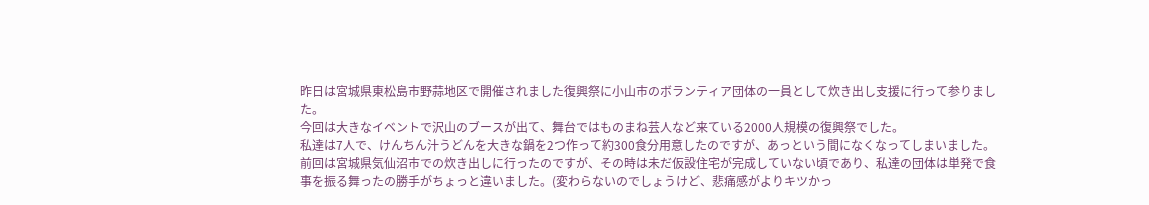昨日は宮城県東松島市野蒜地区で開催されました復興祭に小山市のボランティア団体の一員として炊き出し支援に行って参りました。
今回は大きなイベントで沢山のブースが出て、舞台ではものまね芸人など来ている2000人規模の復興祭でした。
私達は7人で、けんちん汁うどんを大きな鍋を2つ作って約300食分用意したのですが、あっという間になくなってしまいました。
前回は宮城県気仙沼市での炊き出しに行ったのですが、その時は未だ仮設住宅が完成していない頃であり、私達の団体は単発で食事を振る舞ったの勝手がちょっと違いました。(変わらないのでしょうけど、悲痛感がよりキツかっ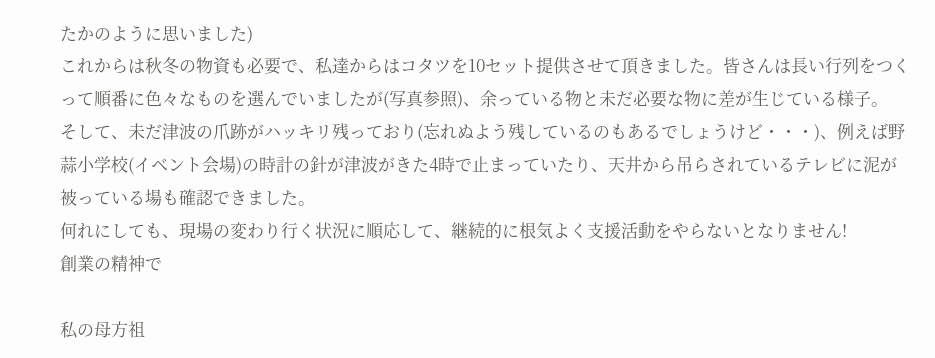たかのように思いました)
これからは秋冬の物資も必要で、私達からはコタツを10セット提供させて頂きました。皆さんは長い行列をつくって順番に色々なものを選んでいましたが(写真参照)、余っている物と未だ必要な物に差が生じている様子。
そして、未だ津波の爪跡がハッキリ残っており(忘れぬよう残しているのもあるでしょうけど・・・)、例えば野蒜小学校(イベント会場)の時計の針が津波がきた4時で止まっていたり、天井から吊らされているテレビに泥が被っている場も確認できました。
何れにしても、現場の変わり行く状況に順応して、継続的に根気よく支援活動をやらないとなりません!
創業の精神で

私の母方祖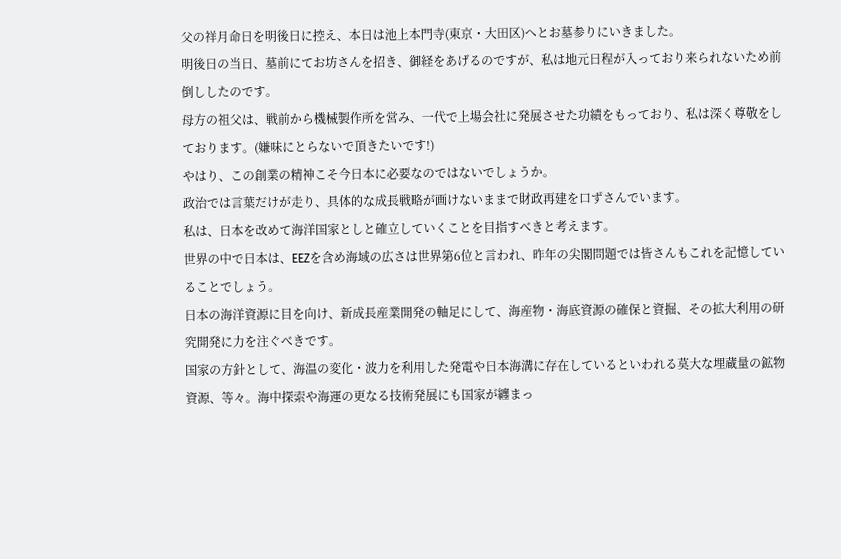父の祥月命日を明後日に控え、本日は池上本門寺(東京・大田区)へとお墓参りにいきました。
明後日の当日、墓前にてお坊さんを招き、御経をあげるのですが、私は地元日程が入っており来られないため前倒ししたのです。
母方の祖父は、戦前から機械製作所を営み、一代で上場会社に発展させた功績をもっており、私は深く尊敬をしております。(嫌味にとらないで頂きたいです!)
やはり、この創業の精神こそ今日本に必要なのではないでしょうか。
政治では言葉だけが走り、具体的な成長戦略が画けないままで財政再建を口ずさんでいます。
私は、日本を改めて海洋国家としと確立していくことを目指すべきと考えます。
世界の中で日本は、EEZを含め海域の広さは世界第6位と言われ、昨年の尖閣問題では皆さんもこれを記憶していることでしょう。
日本の海洋資源に目を向け、新成長産業開発の軸足にして、海産物・海底資源の確保と資掘、その拡大利用の研究開発に力を注ぐべきです。
国家の方針として、海温の変化・波力を利用した発電や日本海溝に存在しているといわれる莫大な埋蔵量の鉱物資源、等々。海中探索や海運の更なる技術発展にも国家が纏まっ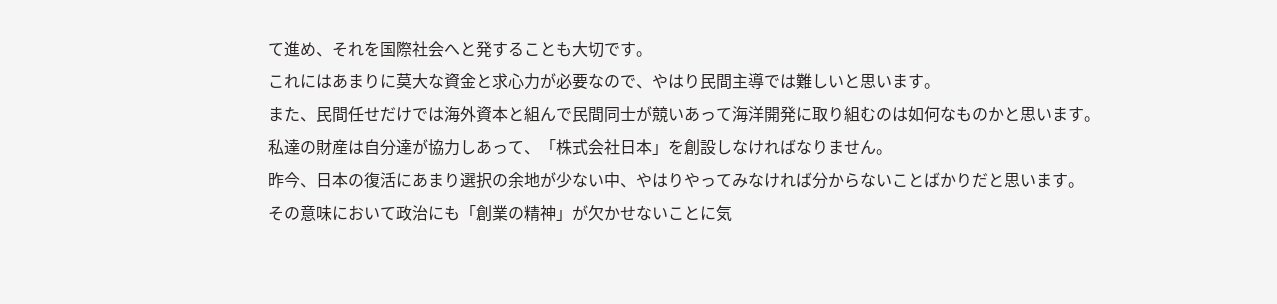て進め、それを国際社会へと発することも大切です。
これにはあまりに莫大な資金と求心力が必要なので、やはり民間主導では難しいと思います。
また、民間任せだけでは海外資本と組んで民間同士が競いあって海洋開発に取り組むのは如何なものかと思います。
私達の財産は自分達が協力しあって、「株式会社日本」を創設しなければなりません。
昨今、日本の復活にあまり選択の余地が少ない中、やはりやってみなければ分からないことばかりだと思います。
その意味において政治にも「創業の精神」が欠かせないことに気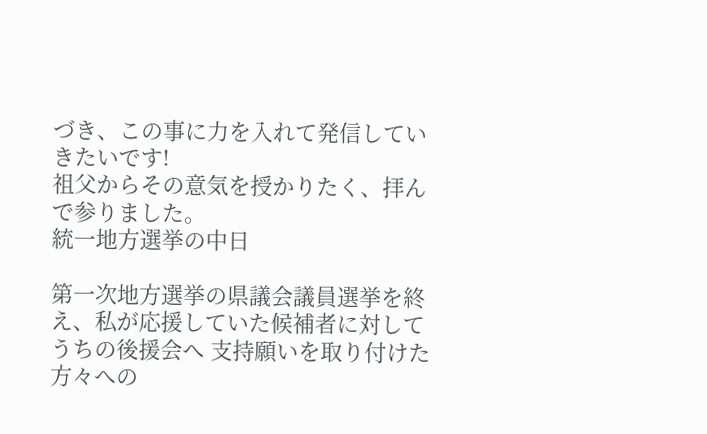づき、この事に力を入れて発信していきたいです!
祖父からその意気を授かりたく、拝んで参りました。
統一地方選挙の中日

第一次地方選挙の県議会議員選挙を終え、私が応援していた候補者に対してうちの後援会へ 支持願いを取り付けた方々への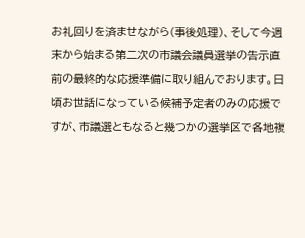お礼回りを済ませながら(事後処理)、そして今週末から始まる第二次の市議会議員選挙の告示直前の最終的な応援準備に取り組んでおります。日頃お世話になっている候補予定者のみの応援ですが、市議選ともなると幾つかの選挙区で各地複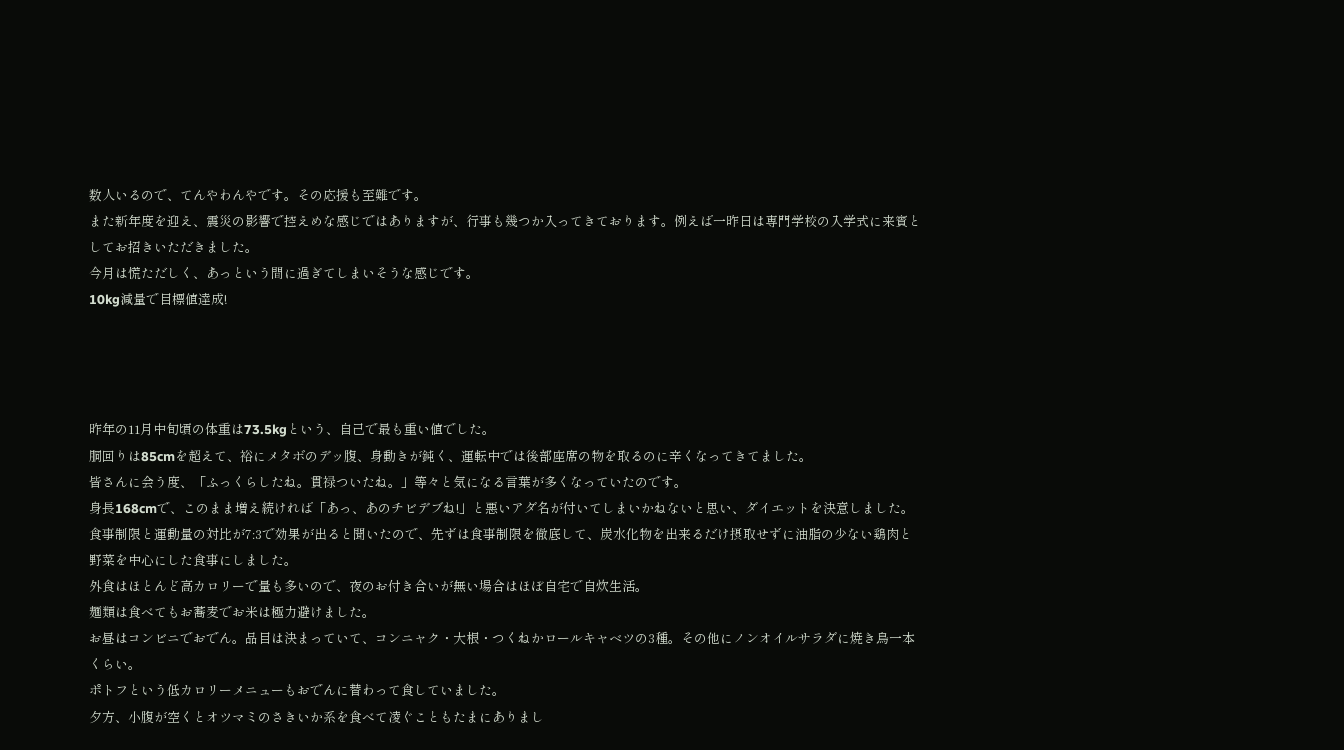数人いるので、てんやわんやです。その応援も至難です。
また新年度を迎え、震災の影響で控えめな感じではありますが、行事も幾つか入ってきております。例えば一昨日は専門学校の入学式に来賓としてお招きいただきました。
今月は慌ただしく、あっという間に過ぎてしまいそうな感じです。
10kg減量で目標値達成!




昨年の11月中旬頃の体重は73.5kgという、自己で最も重い値でした。
胴回りは85cmを超えて、裕にメタボのデッ腹、身動きが鈍く、運転中では後部座席の物を取るのに辛くなってきてました。
皆さんに会う度、「ふっくらしたね。貫禄ついたね。」等々と気になる言葉が多くなっていたのです。
身長168cmで、このまま増え続ければ「あっ、あのチビデブね!」と悪いアダ名が付いてしまいかねないと思い、ダイエットを決意しました。
食事制限と運動量の対比が7:3で効果が出ると聞いたので、先ずは食事制限を徹底して、炭水化物を出来るだけ摂取せずに油脂の少ない鶏肉と野菜を中心にした食事にしました。
外食はほとんど高カロリーで量も多いので、夜のお付き合いが無い場合はほぼ自宅で自炊生活。
麺類は食べてもお蕎麦でお米は極力避けました。
お昼はコンビニでおでん。品目は決まっていて、コンニャク・大根・つくねかロールキャベツの3種。その他にノンオイルサラダに焼き鳥一本くらい。
ポトフという低カロリーメニューもおでんに替わって食していました。
夕方、小腹が空くとオツマミのさきいか系を食べて凌ぐこともたまにありまし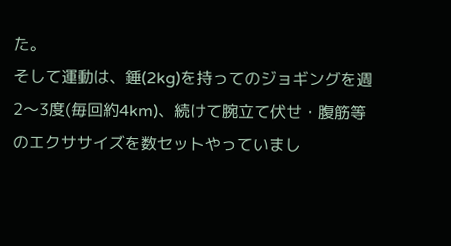た。
そして運動は、錘(2kg)を持ってのジョギングを週2〜3度(毎回約4km)、続けて腕立て伏せ・腹筋等のエクササイズを数セットやっていまし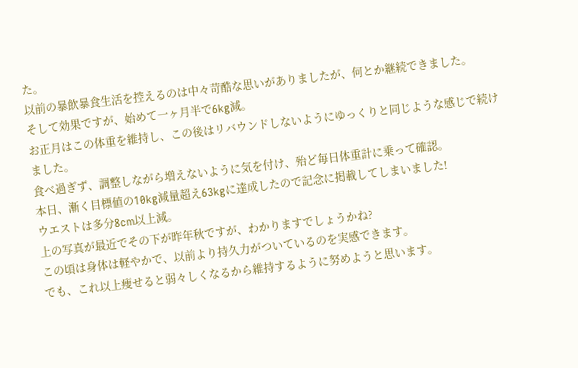た。
以前の暴飲暴食生活を控えるのは中々苛酷な思いがありましたが、何とか継続できました。
そして効果ですが、始めて一ヶ月半で6kg減。
お正月はこの体重を維持し、この後はリバウンドしないようにゆっくりと同じような感じで続けました。
食べ過ぎず、調整しながら増えないように気を付け、殆ど毎日体重計に乗って確認。
本日、漸く目標値の10kg減量超え63kgに達成したので記念に掲載してしまいました!
ウエストは多分8cm以上減。
上の写真が最近でその下が昨年秋ですが、わかりますでしょうかね?
この頃は身体は軽やかで、以前より持久力がついているのを実感できます。
でも、これ以上痩せると弱々しくなるから維持するように努めようと思います。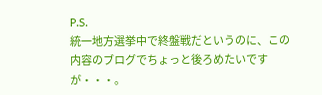P.S.
統一地方選挙中で終盤戦だというのに、この内容のブログでちょっと後ろめたいですが・・・。